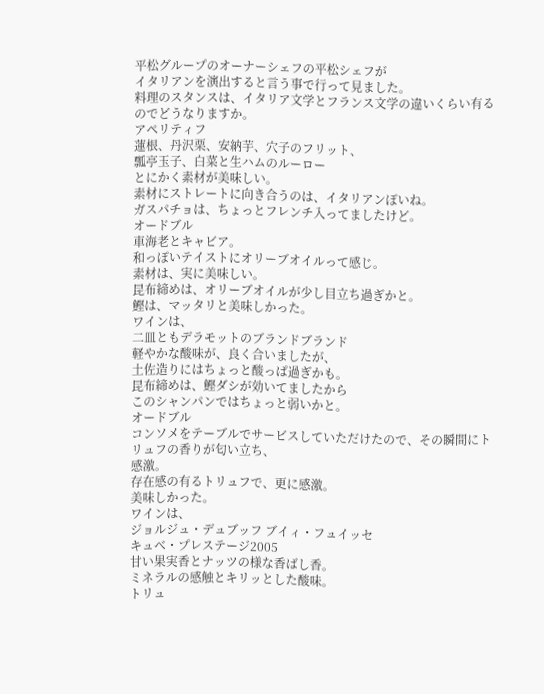平松グループのオーナーシェフの平松シェフが
イタリアンを演出すると言う事で行って見ました。
料理のスタンスは、イタリア文学とフランス文学の違いくらい有るのでどうなりますか。
アペリティフ
蓮根、丹沢栗、安納芋、穴子のフリット、
瓢亭玉子、白菜と生ハムのルーロー
とにかく素材が美味しい。
素材にストレートに向き合うのは、イタリアンぽいね。
ガスパチョは、ちょっとフレンチ入ってましたけど。
オードブル
車海老とキャビア。
和っぽいテイストにオリーブオイルって感じ。
素材は、実に美味しい。
昆布締めは、オリーブオイルが少し目立ち過ぎかと。
鰹は、マッタリと美味しかった。
ワインは、
二皿ともデラモットのブランドブランド
軽やかな酸味が、良く合いましたが、
土佐造りにはちょっと酸っぱ過ぎかも。
昆布締めは、鰹ダシが効いてましたから
このシャンパンではちょっと弱いかと。
オードブル
コンソメをテーブルでサービスしていただけたので、その瞬間にトリュフの香りが匂い立ち、
感激。
存在感の有るトリュフで、更に感激。
美味しかった。
ワインは、
ジョルジュ・デュブッフ ブイィ・フュイッセ
キュベ・プレステージ2005
甘い果実香とナッツの様な香ばし香。
ミネラルの感触とキリッとした酸味。
トリュ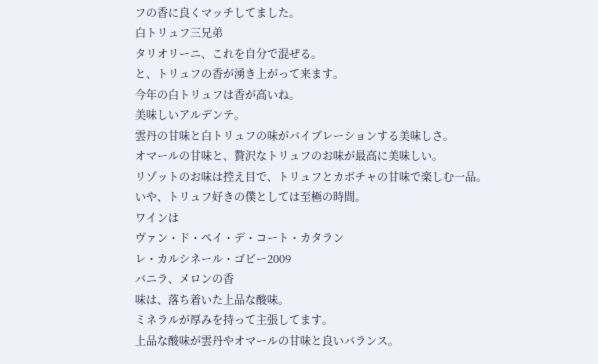フの香に良くマッチしてました。
白トリュフ三兄弟
タリオリーニ、これを自分で混ぜる。
と、トリュフの香が湧き上がって来ます。
今年の白トリュフは香が高いね。
美味しいアルデンテ。
雲丹の甘味と白トリュフの味がバイブレーションする美味しさ。
オマールの甘味と、贅沢なトリュフのお味が最高に美味しい。
リゾットのお味は控え目で、トリュフとカボチャの甘味で楽しむ一品。
いや、トリュフ好きの僕としては至極の時間。
ワインは
ヴァン・ド・ペイ・デ・コート・カタラン
レ・カルシネール・ゴビー2009
バニラ、メロンの香
味は、落ち着いた上品な酸味。
ミネラルが厚みを持って主張してます。
上品な酸味が雲丹やオマールの甘味と良いバランス。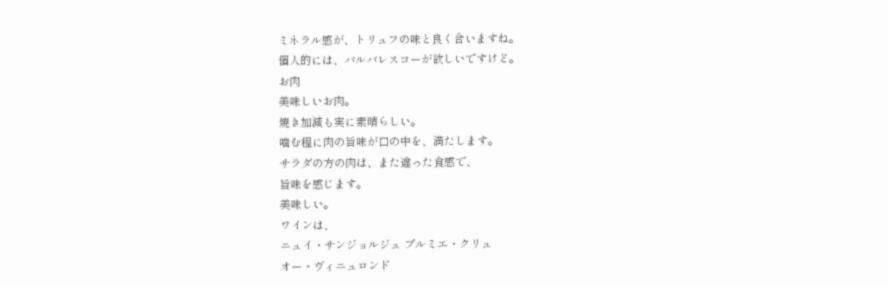ミネラル感が、トリュフの味と良く合いますね。
個人的には、バルバレスコーが欲しいですけど。
お肉
美味しいお肉。
焼き加減も実に素晴らしい。
噛む程に肉の旨味が口の中を、満たします。
サラダの方の肉は、また違った食感で、
旨味を感じます。
美味しい。
ワインは、
ニュイ・サンジョルジュ プルミエ・クリュ
オー・ヴィニュロンド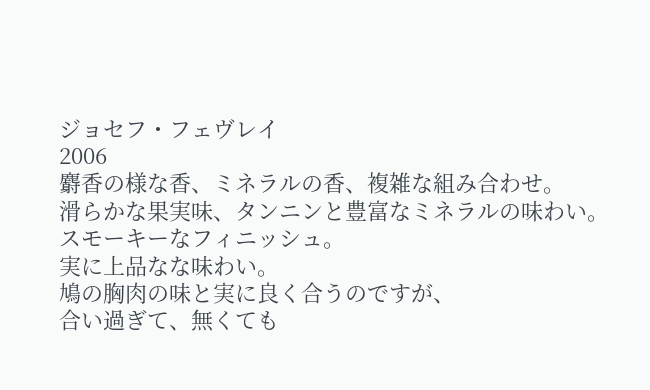ジョセフ・フェヴレイ
2006
麝香の様な香、ミネラルの香、複雑な組み合わせ。
滑らかな果実味、タンニンと豊富なミネラルの味わい。
スモーキーなフィニッシュ。
実に上品なな味わい。
鳩の胸肉の味と実に良く合うのですが、
合い過ぎて、無くても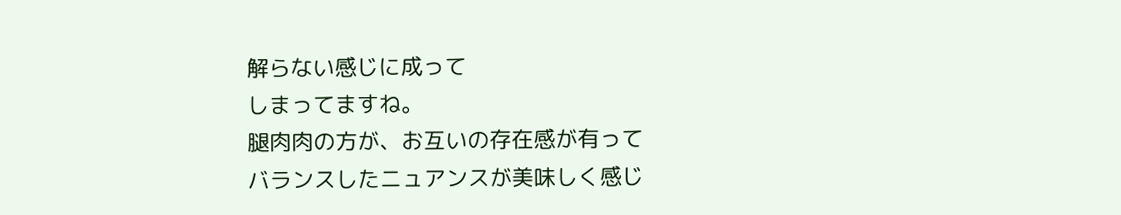解らない感じに成って
しまってますね。
腿肉肉の方が、お互いの存在感が有って
バランスしたニュアンスが美味しく感じ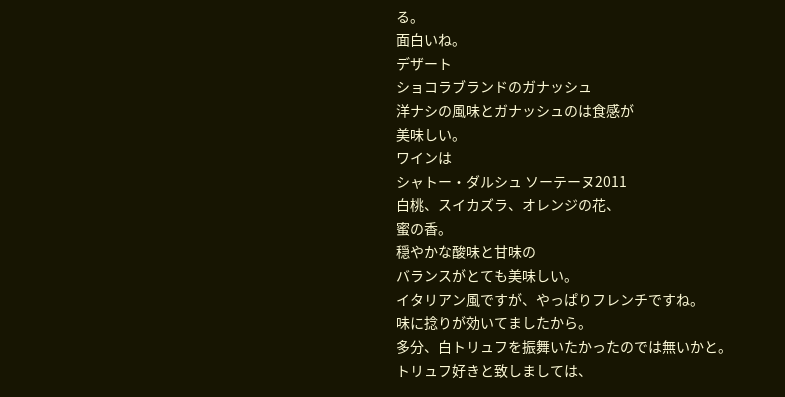る。
面白いね。
デザート
ショコラブランドのガナッシュ
洋ナシの風味とガナッシュのは食感が
美味しい。
ワインは
シャトー・ダルシュ ソーテーヌ2011
白桃、スイカズラ、オレンジの花、
蜜の香。
穏やかな酸味と甘味の
バランスがとても美味しい。
イタリアン風ですが、やっぱりフレンチですね。
味に捻りが効いてましたから。
多分、白トリュフを振舞いたかったのでは無いかと。
トリュフ好きと致しましては、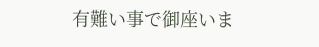有難い事で御座いま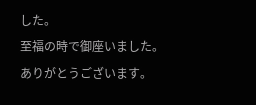した。
至福の時で御座いました。
ありがとうございます。